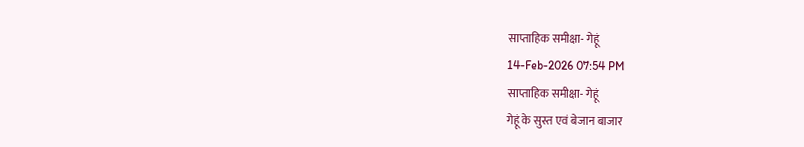साप्ताहिक समीक्षा- गेहूं
14-Feb-2026 07:54 PM
साप्ताहिक समीक्षा- गेहूं
गेहूं के सुस्त एवं बेजान बाजार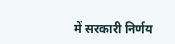में सरकारी निर्णय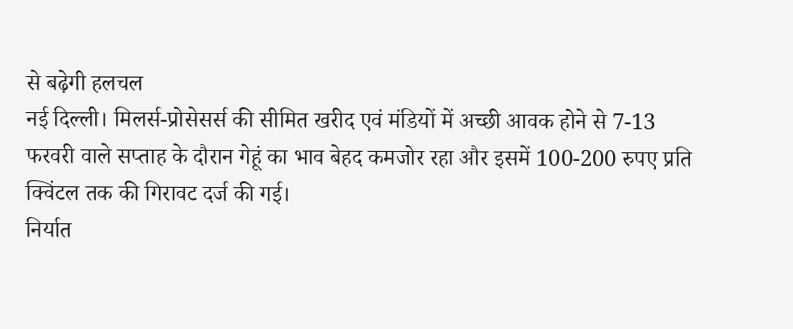से बढ़ेगी हलचल
नई दिल्ली। मिलर्स-प्रोसेसर्स की सीमित खरीद एवं मंडियों में अच्छी आवक होने से 7-13 फरवरी वाले सप्ताह के दौरान गेहूं का भाव बेहद कमजोर रहा और इसमें 100-200 रुपए प्रति क्विंटल तक की गिरावट दर्ज की गई।
निर्यात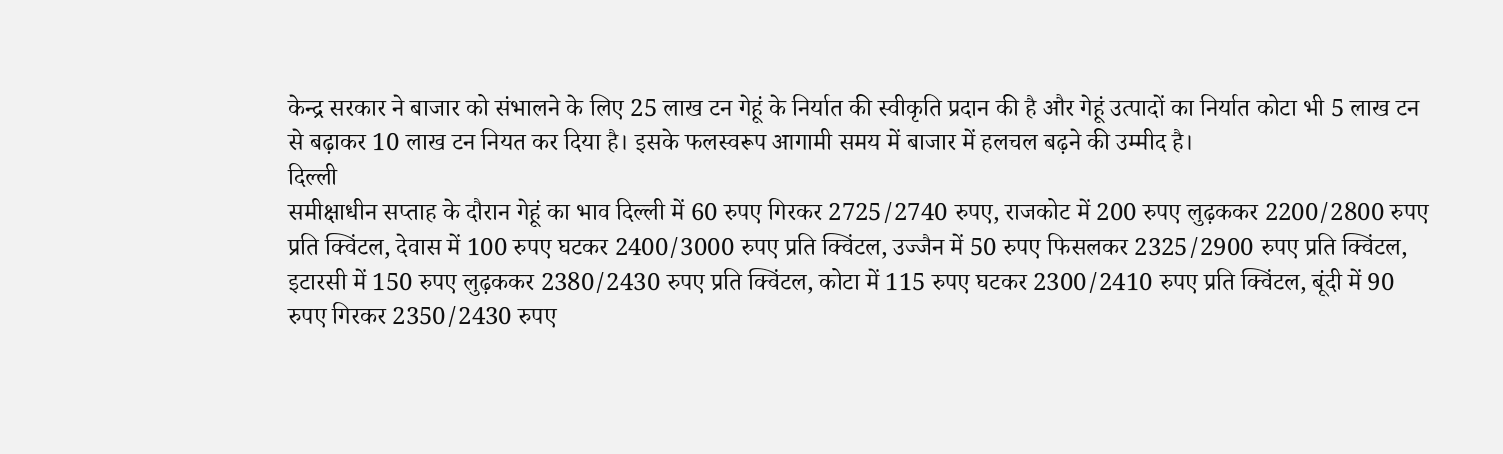केन्द्र सरकार ने बाजार को संभालने के लिए 25 लाख टन गेहूं के निर्यात की स्वीकृति प्रदान की है और गेहूं उत्पादों का निर्यात कोटा भी 5 लाख टन से बढ़ाकर 10 लाख टन नियत कर दिया है। इसके फलस्वरूप आगामी समय में बाजार में हलचल बढ़ने की उम्मीद है।
दिल्ली
समीक्षाधीन सप्ताह के दौरान गेहूं का भाव दिल्ली में 60 रुपए गिरकर 2725/2740 रुपए, राजकोट में 200 रुपए लुढ़ककर 2200/2800 रुपए प्रति क्विंटल, देवास में 100 रुपए घटकर 2400/3000 रुपए प्रति क्विंटल, उज्जैन में 50 रुपए फिसलकर 2325/2900 रुपए प्रति क्विंटल, इटारसी में 150 रुपए लुढ़ककर 2380/2430 रुपए प्रति क्विंटल, कोटा में 115 रुपए घटकर 2300/2410 रुपए प्रति क्विंटल, बूंदी में 90 रुपए गिरकर 2350/2430 रुपए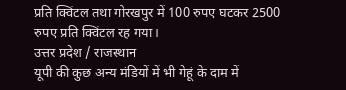प्रति क्विंटल तथा गोरखपुर में 100 रुपए घटकर 2500 रुपए प्रति क्विंटल रह गया।
उत्तर प्रदेश / राजस्थान
यूपी की कुछ अन्य मंडियों में भी गेहूं के दाम में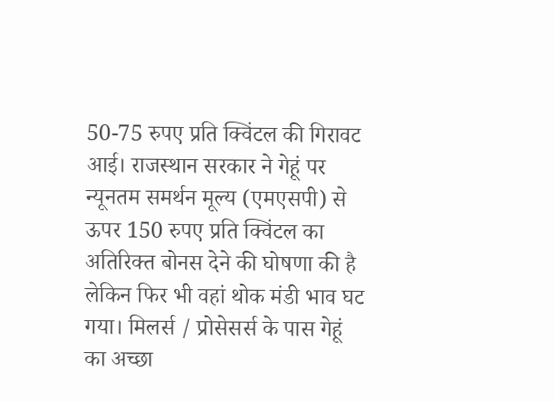50-75 रुपए प्रति क्विंटल की गिरावट आई। राजस्थान सरकार ने गेहूं पर न्यूनतम समर्थन मूल्य (एमएसपी) से ऊपर 150 रुपए प्रति क्विंटल का अतिरिक्त बोनस देने की घोषणा की है लेकिन फिर भी वहां थोक मंडी भाव घट गया। मिलर्स / प्रोसेसर्स के पास गेहूं का अच्छा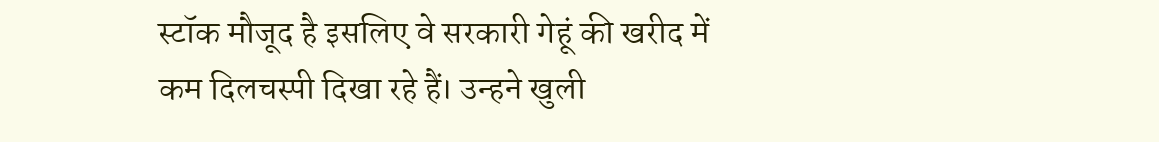स्टॉक मौजूद है इसलिए वे सरकारी गेहूं की खरीद में कम दिलचस्पी दिखा रहे हैं। उन्हने खुली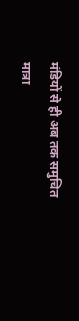मंडियों से ही अब तक समुचित मात्रा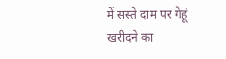में सस्ते दाम पर गेहूं खरीदने का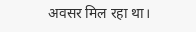अवसर मिल रहा था।